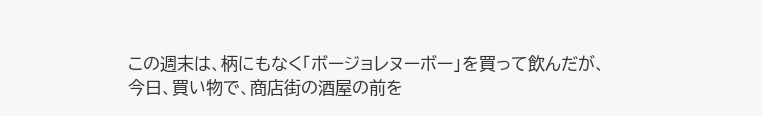この週末は、柄にもなく「ボージョレヌーボー」を買って飲んだが、今日、買い物で、商店街の酒屋の前を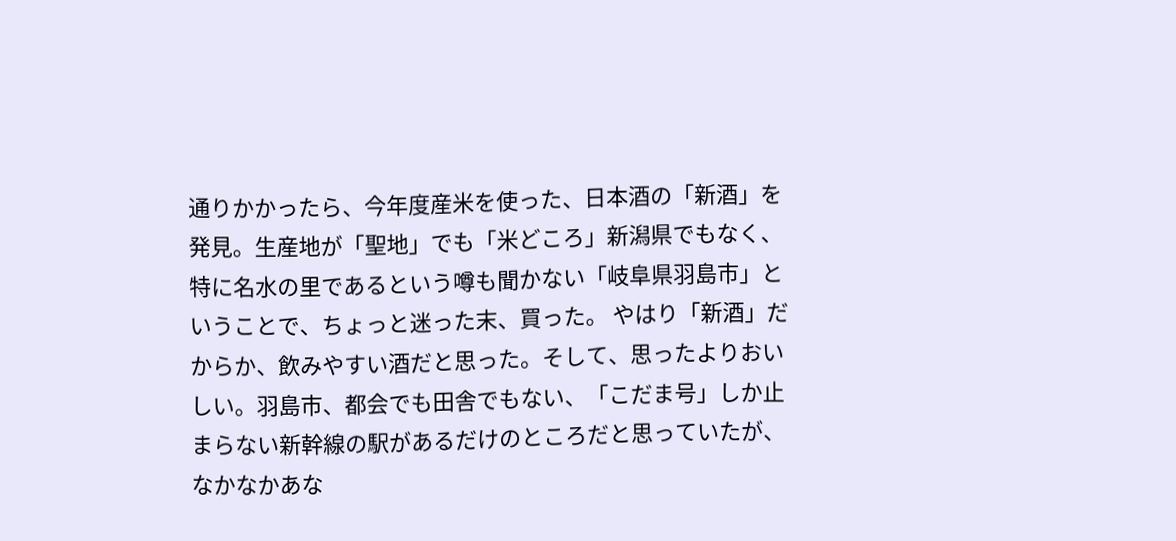通りかかったら、今年度産米を使った、日本酒の「新酒」を発見。生産地が「聖地」でも「米どころ」新潟県でもなく、特に名水の里であるという噂も聞かない「岐阜県羽島市」ということで、ちょっと迷った末、買った。 やはり「新酒」だからか、飲みやすい酒だと思った。そして、思ったよりおいしい。羽島市、都会でも田舎でもない、「こだま号」しか止まらない新幹線の駅があるだけのところだと思っていたが、なかなかあな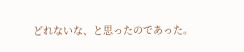どれないな、と思ったのであった。